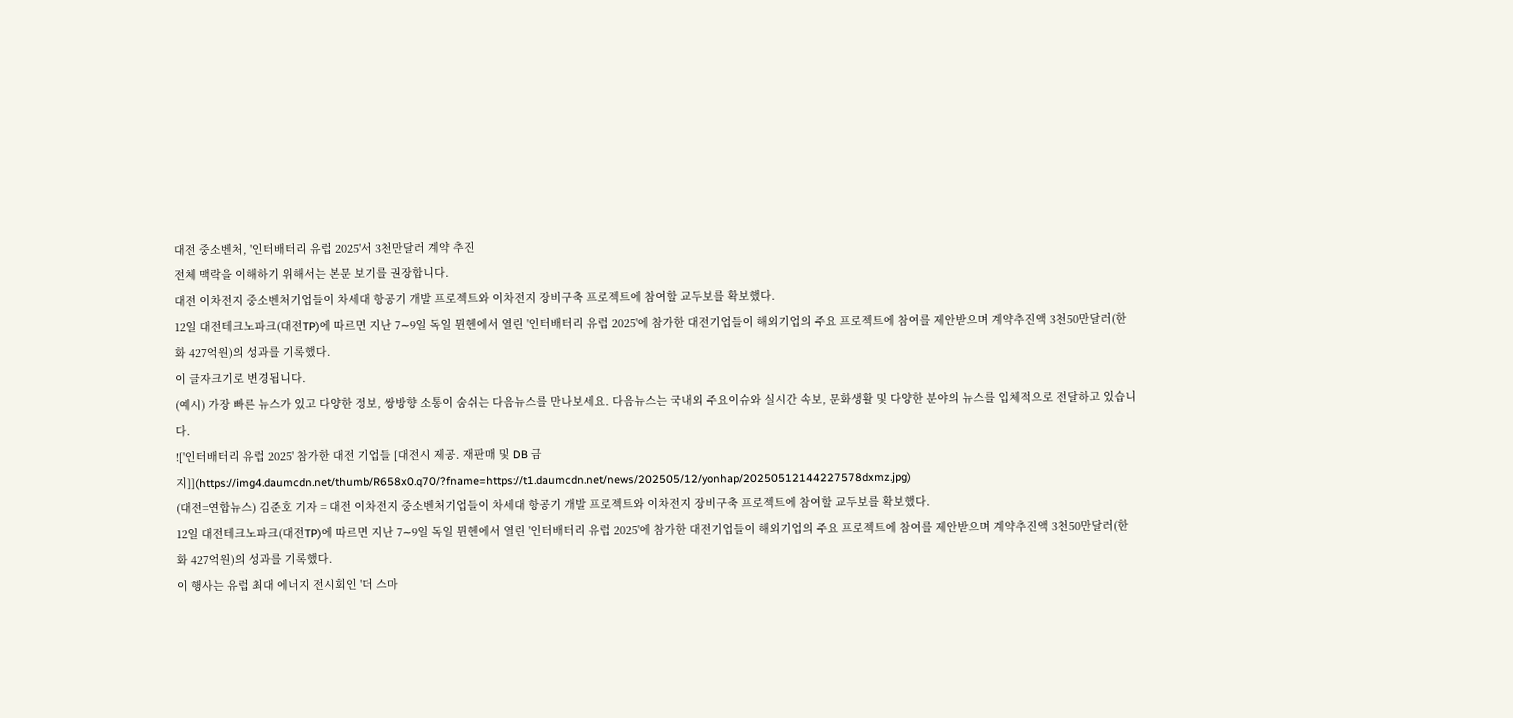대전 중소벤처, '인터배터리 유럽 2025'서 3천만달러 계약 추진
전체 맥락을 이해하기 위해서는 본문 보기를 권장합니다.
대전 이차전지 중소벤처기업들이 차세대 항공기 개발 프로젝트와 이차전지 장비구축 프로젝트에 참여할 교두보를 확보했다.
12일 대전테크노파크(대전TP)에 따르면 지난 7∼9일 독일 뮌헨에서 열린 '인터배터리 유럽 2025'에 참가한 대전기업들이 해외기업의 주요 프로젝트에 참여를 제안받으며 계약추진액 3천50만달러(한화 427억원)의 성과를 기록했다.
이 글자크기로 변경됩니다.
(예시) 가장 빠른 뉴스가 있고 다양한 정보, 쌍방향 소통이 숨쉬는 다음뉴스를 만나보세요. 다음뉴스는 국내외 주요이슈와 실시간 속보, 문화생활 및 다양한 분야의 뉴스를 입체적으로 전달하고 있습니다.
!['인터배터리 유럽 2025' 참가한 대전 기업들 [대전시 제공. 재판매 및 DB 금지]](https://img4.daumcdn.net/thumb/R658x0.q70/?fname=https://t1.daumcdn.net/news/202505/12/yonhap/20250512144227578dxmz.jpg)
(대전=연합뉴스) 김준호 기자 = 대전 이차전지 중소벤처기업들이 차세대 항공기 개발 프로젝트와 이차전지 장비구축 프로젝트에 참여할 교두보를 확보했다.
12일 대전테크노파크(대전TP)에 따르면 지난 7∼9일 독일 뮌헨에서 열린 '인터배터리 유럽 2025'에 참가한 대전기업들이 해외기업의 주요 프로젝트에 참여를 제안받으며 계약추진액 3천50만달러(한화 427억원)의 성과를 기록했다.
이 행사는 유럽 최대 에너지 전시회인 '더 스마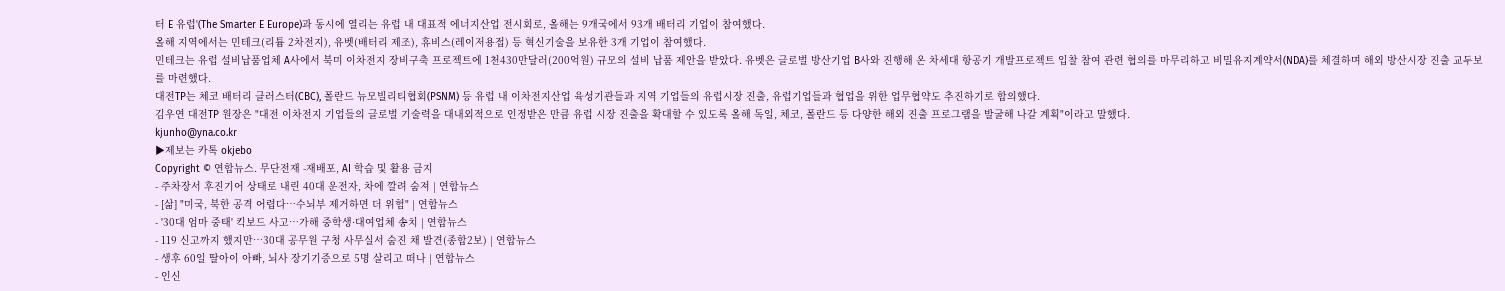터 E 유럽'(The Smarter E Europe)과 동시에 열리는 유럽 내 대표적 에너지산업 전시회로, 올해는 9개국에서 93개 배터리 기업이 참여했다.
올해 지역에서는 민테크(리튬 2차전지), 유벳(배터리 제조), 휴비스(레이저용접) 등 혁신기술을 보유한 3개 기업이 참여했다.
민테크는 유럽 설비납품업체 A사에서 북미 이차전지 장비구축 프로젝트에 1천430만달러(200억원) 규모의 설비 납품 제안을 받았다. 유벳은 글로벌 방산기업 B사와 진행해 온 차세대 항공기 개발프로젝트 입찰 참여 관련 협의를 마무리하고 비밀유지계약서(NDA)를 체결하며 해외 방산시장 진출 교두보를 마련했다.
대전TP는 체코 배터리 클러스터(CBC), 폴란드 뉴모빌리티협회(PSNM) 등 유럽 내 이차전지산업 육성기관들과 지역 기업들의 유럽시장 진출, 유럽기업들과 협업을 위한 업무협약도 추진하기로 합의했다.
김우연 대전TP 원장은 "대전 이차전지 기업들의 글로벌 기술력을 대내외적으로 인정받은 만큼 유럽 시장 진출을 확대할 수 있도록 올해 독일, 체코, 폴란드 등 다양한 해외 진출 프로그램을 발굴해 나갈 계획"이라고 말했다.
kjunho@yna.co.kr
▶제보는 카톡 okjebo
Copyright © 연합뉴스. 무단전재 -재배포, AI 학습 및 활용 금지
- 주차장서 후진기어 상태로 내린 40대 운전자, 차에 깔려 숨져 | 연합뉴스
- [삶] "미국, 북한 공격 어렵다…수뇌부 제거하면 더 위험" | 연합뉴스
- '30대 엄마 중태' 킥보드 사고…가해 중학생·대여업체 송치 | 연합뉴스
- 119 신고까지 했지만…30대 공무원 구청 사무실서 숨진 채 발견(종합2보) | 연합뉴스
- 생후 60일 딸아이 아빠, 뇌사 장기기증으로 5명 살리고 떠나 | 연합뉴스
- 인신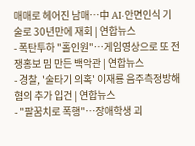매매로 헤어진 남매…中 AI·안면인식 기술로 30년만에 재회 | 연합뉴스
- 폭탄투하 "홀인원"…게임영상으로 또 전쟁홍보 밈 만든 백악관 | 연합뉴스
- 경찰, '술타기 의혹' 이재룡 음주측정방해 혐의 추가 입건 | 연합뉴스
- "팔꿈치로 폭행"…장애학생 괴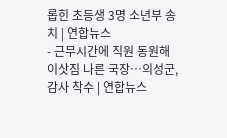롭힌 초등생 3명 소년부 송치 | 연합뉴스
- 근무시간에 직원 동원해 이삿짐 나른 국장…의성군, 감사 착수 | 연합뉴스